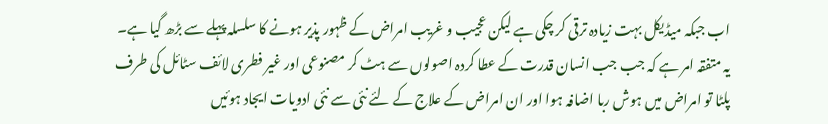اب جبکہ میڈیکل بہت زیادہ ترقی کر چکی ہے لیکن عجیب و غریب امراض کے ظہور پذیر ہونے کا سلسلہ پہلے سے بڑھ گیا ہے۔ یہ متفقہ امر ہے کہ جب جب انسان قدرت کے عطا کردہ اصولوں سے ہٹ کر مصنوعی اور غیر فطری لائف سٹائل کی طرف پلٹا تو امراض میں ہوش ربا اضافہ ہوا اور ان امراض کے علاج کے لئے نئی سے نئی ادویات ایجاد ہوئیں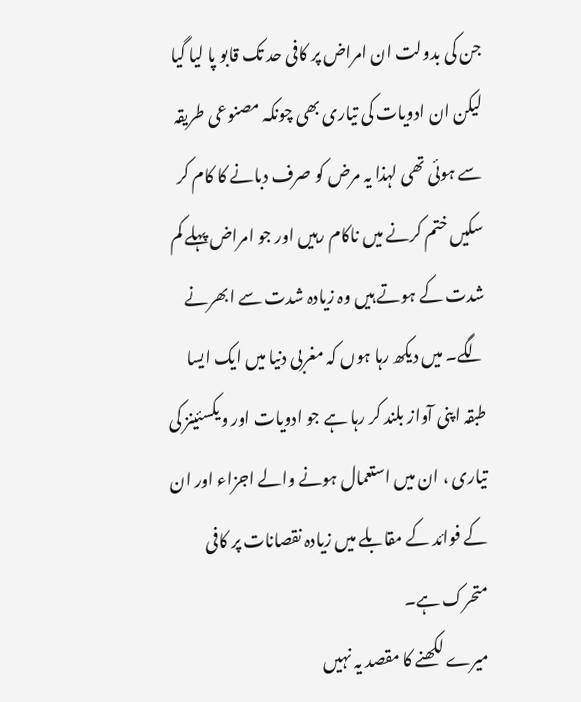جن کی بدولت ان امراض پر کافی حد تک قابو پا لیا گیا لیکن ان ادویات کی تیاری بھی چونکہ مصنوعی طریقہ سے ہوئی تھی لہذا یہ مرض کو صرف دبانے کا کام کر سکیں ختم کرنے میں ناکام رہیں اور جو امراض پہلے کم شدت کے ہوتے ہیں وہ زیادہ شدت سے ابھرنے لگے۔ میں دیکھ رہا ہوں کہ مغربی دنیا میں ایک ایسا طبقہ اپنی آواز بلند کر رہا ہے جو ادویات اور ویکسئینز کی تیاری ، ان میں استعمال ہونے والے اجزاء اور ان کے فوائد کے مقابلے میں زیادہ نقصانات پر کافی متحرک ہے۔
میرے لکھنے کا مقصد یہ نہیں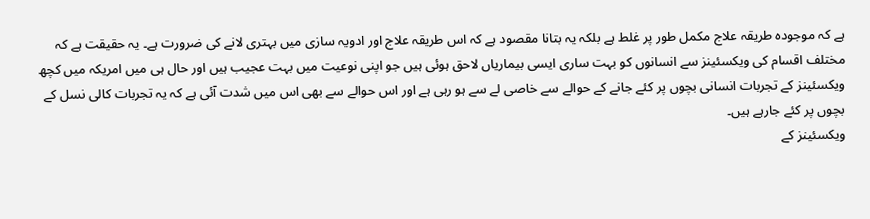ہے کہ موجودہ طریقہ علاج مکمل طور پر غلط ہے بلکہ یہ بتانا مقصود ہے کہ اس طریقہ علاج اور ادویہ سازی میں بہتری لانے کی ضرورت ہے۔ یہ حقیقت ہے کہ مختلف اقسام کی ویکسئینز سے انسانوں کو بہت ساری ایسی بیماریاں لاحق ہوئی ہیں جو اپنی نوعیت میں بہت عجیب ہیں اور حال ہی میں امریکہ میں کچھ ویکسئینز کے تجربات انسانی بچوں پر کئے جانے کے حوالے سے خاصی لے سے ہو رہی ہے اور اس حوالے سے بھی اس میں شدت آئی ہے کہ یہ تجربات کالی نسل کے بچوں پر کئے جارہے ہیں۔
ویکسئینز کے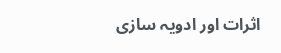اثرات اور ادویہ سازی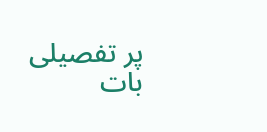پر تفصیلی بات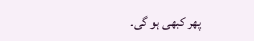پھر کبھی ہو گی۔